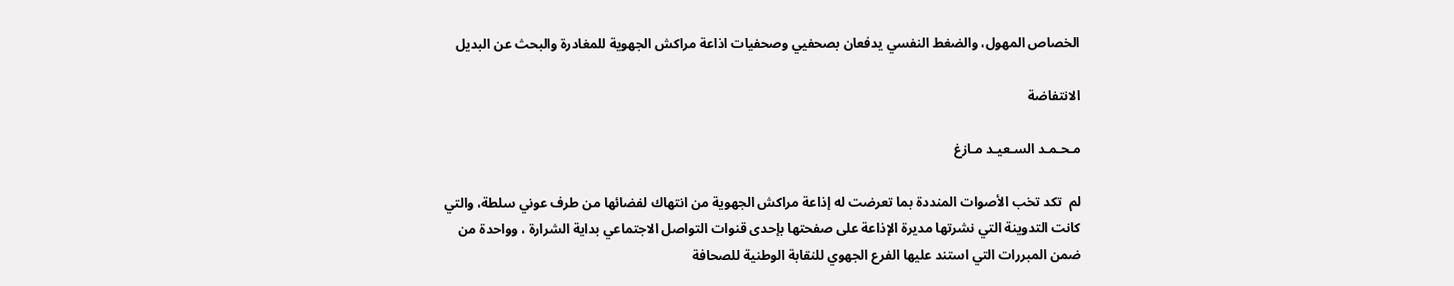الخصاص المهول، والضغط النفسي يدفعان بصحفيي وصحفيات اذاعة مراكش الجهوية للمغادرة والبحث عن البديل

الانتفاضة

مـحـمـد السـعيـد مـازغ

لم  تكد تخب الأصوات المنددة بما تعرضت له إذاعة مراكش الجهوية من انتهاك لفضائها من طرف عوني سلطة، والتي كانت التدوينة التي نشرتها مديرة الإذاعة على صفحتها بإحدى قنوات التواصل الاجتماعي بداية الشرارة ، وواحدة من ضمن المبررات التي استند عليها الفرع الجهوي للنقابة الوطنية للصحافة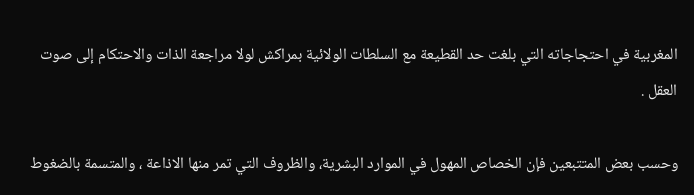المغربية في احتجاجاته التي بلغت حد القطيعة مع السلطات الولائية بمراكش لولا مراجعة الذات والاحتكام إلى صوت العقل .

وحسب بعض المتتبعين فإن الخصاص المهول في الموارد البشرية، والظروف التي تمر منها الاذاعة ، والمتسمة بالضغوط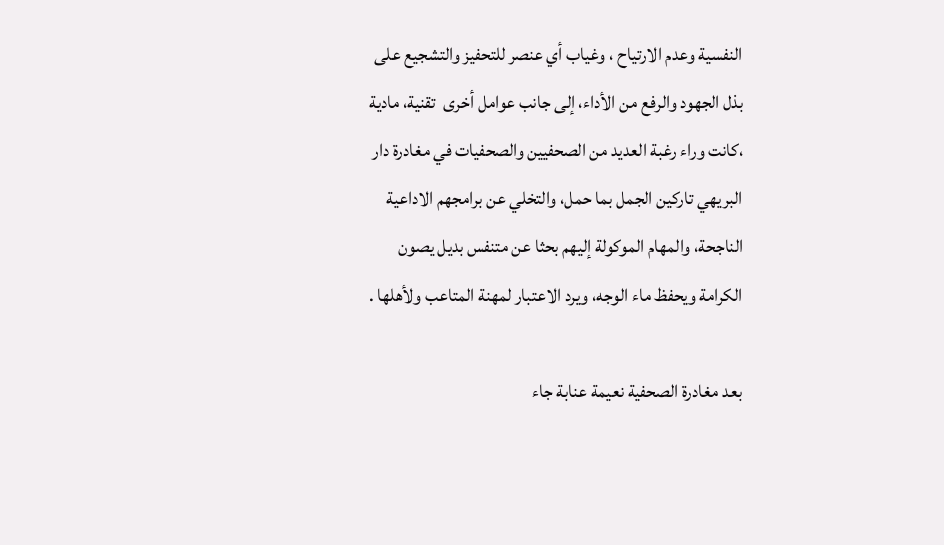النفسية وعدم الارتياح ، وغياب أي عنصر للتحفيز والتشجيع على بذل الجهود والرفع من الأداء، إلى جانب عوامل أخرى  تقنية، مادية ،كانت وراء رغبة العديد من الصحفيين والصحفيات في مغادرة دار البريهي تاركين الجمل بما حمل، والتخلي عن برامجهم الاداعية الناجحة، والمهام الموكولة إليهم بحثا عن متنفس بديل يصون الكرامة ويحفظ ماء الوجه، ويرد الاعتبار لمهنة المتاعب ولأهلها .

بعد مغادرة الصحفية نعيمة عنابة جاء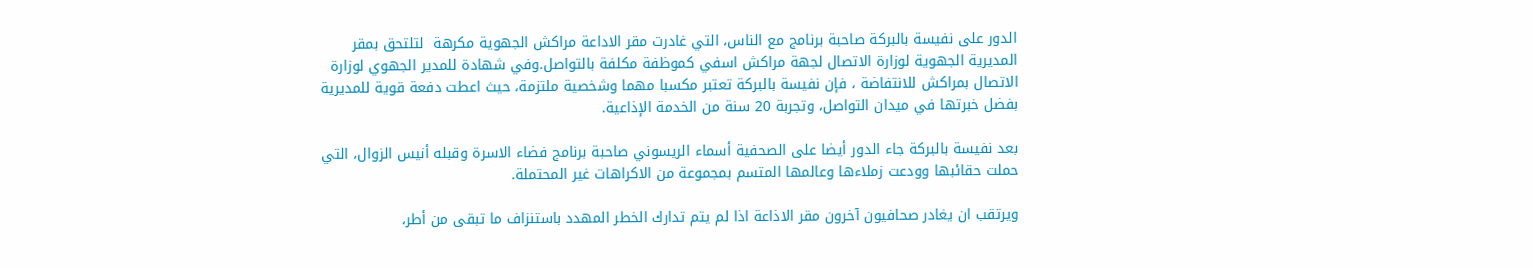الدور على نفيسة بالبركة صاحبة برنامج مع الناس، التي غادرت مقر الاداعة مراكش الجهوية مكرهة  لتلتحق بمقر المديرية الجهوية لوزارة الاتصال لجهة مراكش اسفي كموظفة مكلفة بالتواصل.وفي شهادة للمدير الجهوي لوزارة الاتصال بمراكش للانتفاضة ، فإن نفيسة بالبركة تعتبر مكسبا مهما وشخصية ملتزمة، حيث اعطت دفعة قوية للمديرية بفضل خبرتها في ميدان التواصل، وتجربة 20 سنة من الخدمة الإذاعية.

بعد نفيسة بالبركة جاء الدور أيضا على الصحفية أسماء الريسوني صاحبة برنامج فضاء الاسرة وقبله أنيس الزوال، التي حملت حقائبها وودعت زملاءها وعالمها المتسم بمجموعة من الاكراهات غير المحتملة.

ويرتقب ان يغادر صحافيون آخرون مقر الاذاعة اذا لم يتم تدارك الخطر المهدد باستنزاف ما تبقى من أطر،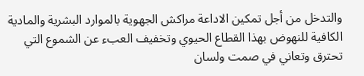والتدخل من أجل تمكين الاداعة مراكش الجهوية بالموارد البشرية والمادية الكافية للنهوض بهذا القطاع الحيوي وتخفيف العبء عن الشموع التي تحترق وتعاني في صمت ولسان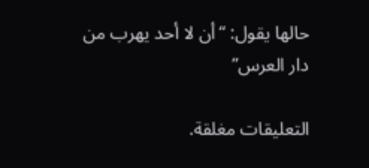حالها يقول: “أن لا أحد يهرب من دار العرس”

التعليقات مغلقة.